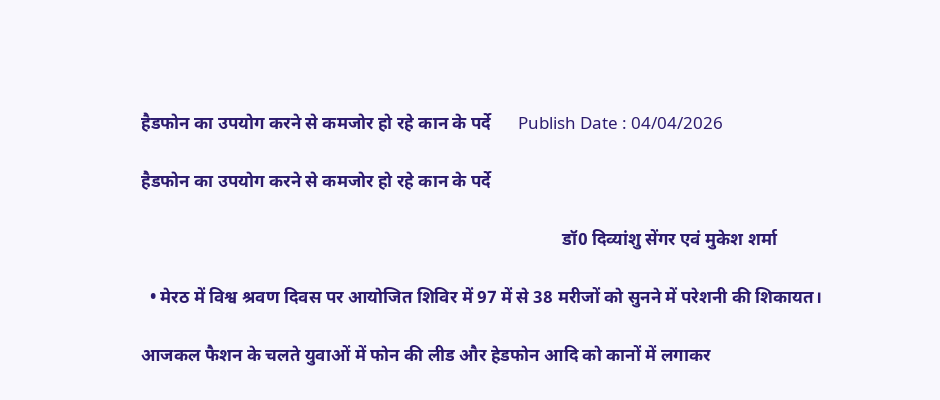हैडफोन का उपयोग करने से कमजोर हो रहे कान के पर्दे      Publish Date : 04/04/2026

हैडफोन का उपयोग करने से कमजोर हो रहे कान के पर्दे

                                                                                               डॉ0 दिव्यांशु सेंगर एवं मुकेश शर्मा

  • मेरठ में विश्व श्रवण दिवस पर आयोजित शिविर में 97 में से 38 मरीजों को सुनने में परेशनी की शिकायत।

आजकल फैशन के चलते युवाओं में फोन की लीड और हेडफोन आदि को कानों में लगाकर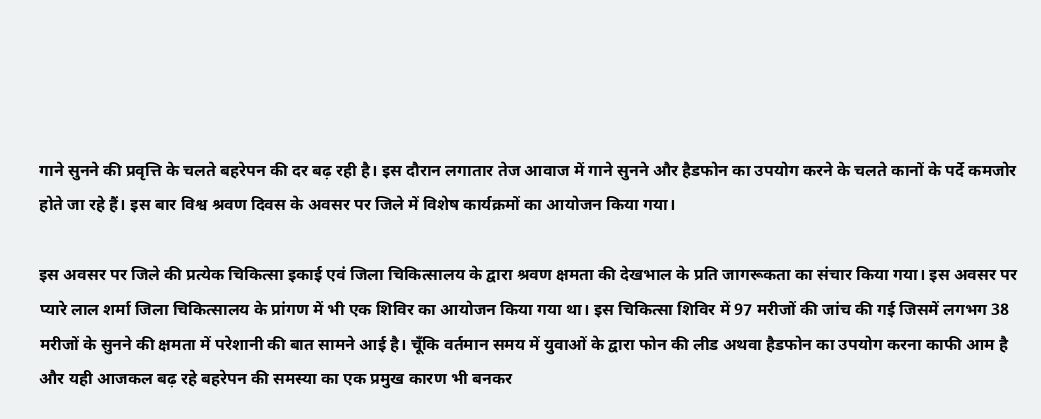गाने सुनने की प्रवृत्ति के चलते बहरेपन की दर बढ़ रही है। इस दौरान लगातार तेज आवाज में गाने सुनने और हैडफोन का उपयोग करने के चलते कानों के पर्दे कमजोर होते जा रहे हैं। इस बार विश्व श्रवण दिवस के अवसर पर जिले में विशेष कार्यक्रमों का आयोजन किया गया।

इस अवसर पर जिले की प्रत्येक चिकित्सा इकाई एवं जिला चिकित्सालय के द्वारा श्रवण क्षमता की देखभाल के प्रति जागरूकता का संचार किया गया। इस अवसर पर प्यारे लाल शर्मा जिला चिकित्सालय के प्रांगण में भी एक शिविर का आयोजन किया गया था। इस चिकित्सा शिविर में 97 मरीजों की जांच की गई जिसमें लगभग 38 मरीजों के सुनने की क्षमता में परेशानी की बात सामने आई है। चूँकि वर्तमान समय में युवाओं के द्वारा फोन की लीड अथवा हैडफोन का उपयोग करना काफी आम है और यही आजकल बढ़ रहे बहरेपन की समस्या का एक प्रमुख कारण भी बनकर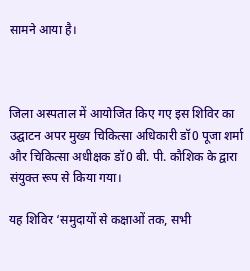सामने आया है।



जिला अस्पताल में आयोजित किए गए इस शिविर का उद्घाटन अपर मुख्य चिकित्सा अधिकारी डॉ0 पूजा शर्मा और चिकित्सा अधीक्षक डॉ0 बी. पी. कौशिक के द्वारा संयुक्त रूप से किया गया।

यह शिविर ‘समुदायों से कक्षाओं तक, सभी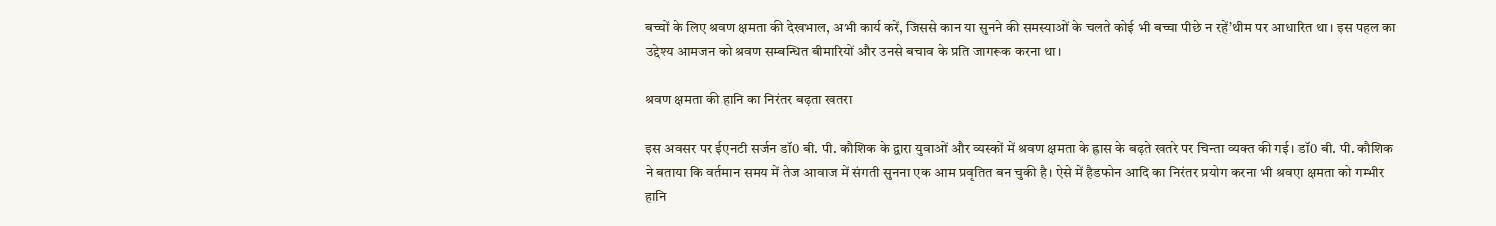बच्चों के लिए श्रवण क्षमता की देखभाल, अभी कार्य करें, जिससे कान या सुनने की समस्याओं के चलते कोई भी बच्चा पीछे न रहें’थीम पर आधारित था। इस पहल का उद्देश्य आमजन को श्रवण सम्बन्धित बीमारियों और उनसे बचाव के प्रति जागरूक करना था।

श्रवण क्षमता की हानि का निरंतर बढ़ता खतरा

इस अवसर पर ईएनटी सर्जन डॉ0 बी. पी. कौशिक के द्वारा युवाओं और व्यस्कों में श्रवण क्षमता के ह्रास के बढ़ते खतरे पर चिन्ता व्यक्त की गई। डॉ0 बी. पी. कौशिक ने बताया कि वर्तमान समय में तेज आवाज में संगती सुनना एक आम प्रवृतित बन चुकी है। ऐसे में हैडफोन आदि का निरंतर प्रयोग करना भी श्रवएा क्षमता को गम्भीर हानि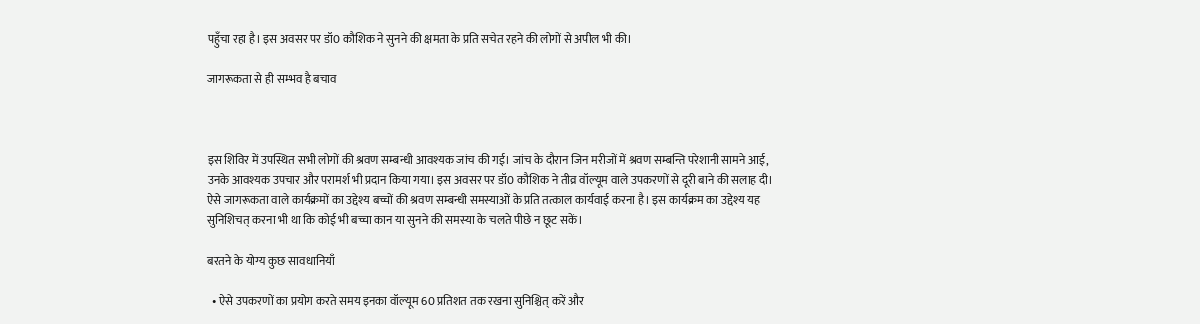पहुँचा रहा है। इस अवसर पर डॉ0 कौशिक ने सुनने की क्षमता के प्रति सचेत रहने की लोगों से अपील भी की।

जागरूकता से ही सम्भव है बचाव



इस शिविर में उपस्थित सभी लोगों की श्रवण सम्बन्धी आवश्यक जांच की गई। जांच के दौरान जिन मरीजों में श्रवण सम्बन्ति परेशानी सामने आई, उनके आवश्यक उपचार और परामर्श भी प्रदान किया गया। इस अवसर पर डॉ0 कौशिक ने तीव्र वॉल्यूम वाले उपकरणों से दूरी बाने की सलाह दी। ऐसे जागरूकता वाले कार्यक्रमों का उद्देश्य बच्चों की श्रवण सम्बन्धी समस्याओं के प्रति तत्काल कार्यवाई करना है। इस कार्यक्रम का उद्देश्य यह सुनिशिचत् करना भी था कि कोई भी बच्चा कान या सुनने की समस्या के चलते पीछे न छूट सकें।

बरतने के योग्य कुछ सावधानियाँ

  • ऐसे उपकरणों का प्रयोग करते समय इनका वॉल्यूम 60 प्रतिशत तक रखना सुनिश्चित् करें और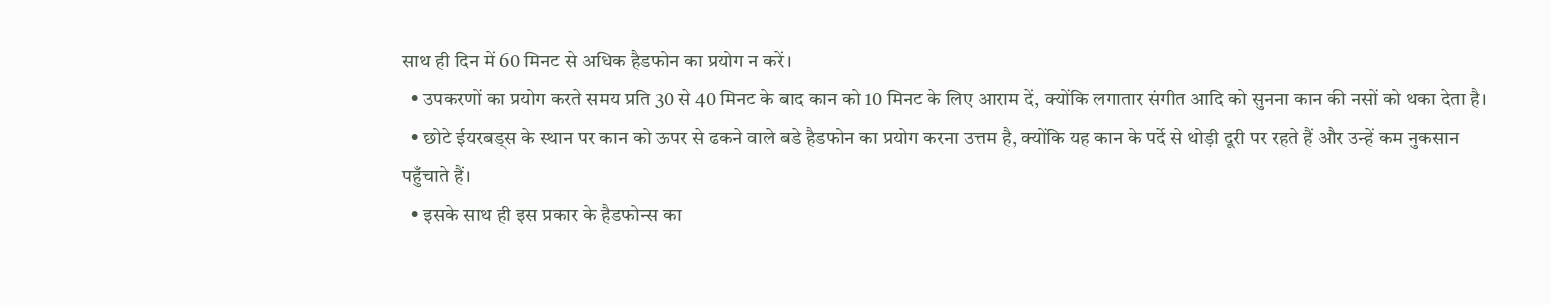साथ ही दिन में 60 मिनट से अधिक हैडफोन का प्रयोग न करें।
  • उपकरणों का प्रयोग करते समय प्रति 30 से 40 मिनट के बाद कान को 10 मिनट के लिए आराम दें, क्योंकि लगातार संगीत आदि को सुनना कान की नसों को थका देता है।
  • छोटे ईयरबड्स के स्थान पर कान को ऊपर से ढकने वाले बडे हैडफोन का प्रयोग करना उत्तम है, क्योंकि यह कान के पर्दे से थोड़ी दूरी पर रहते हैं और उन्हें कम नुकसान पहुँचाते हैं।
  • इसके साथ ही इस प्रकार के हैडफोन्स का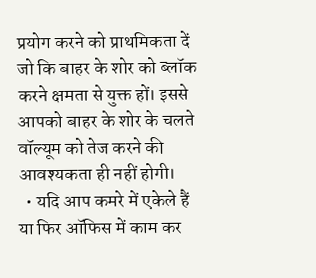प्रयोग करने को प्राथमिकता दें जो कि बाहर के शोर को ब्लॉक करने क्षमता से युक्त हों। इससे आपको बाहर के शोर के चलते वॉल्यूम को तेज करने की आवश्यकता ही नहीं होगी।
  • यदि आप कमरे में एकेले हैं या फिर ऑफिस में काम कर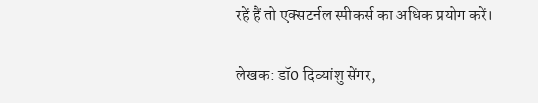रहें हैं तो एक्सटर्नल स्पीकर्स का अधिक प्रयोग करें।

लेखक: डॉ0 दिव्यांशु सेंगर,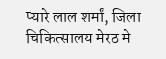प्यारे लाल शर्मां, जिला चिकित्सालय मेरठ मे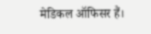मेडिकल ऑफिसर हैं।